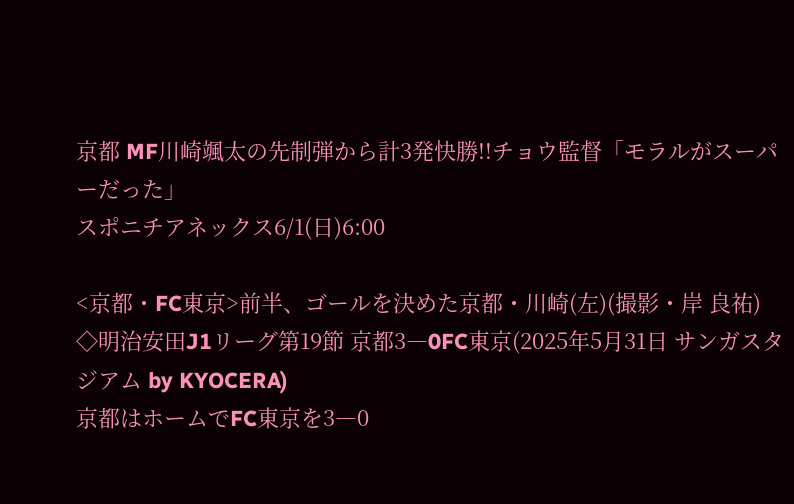京都 MF川崎颯太の先制弾から計3発快勝!!チョウ監督「モラルがスーパーだった」
スポニチアネックス6/1(日)6:00

<京都・FC東京>前半、ゴールを決めた京都・川崎(左)(撮影・岸 良祐)
◇明治安田J1リーグ第19節 京都3―0FC東京(2025年5月31日 サンガスタジアム by KYOCERA)
京都はホームでFC東京を3―0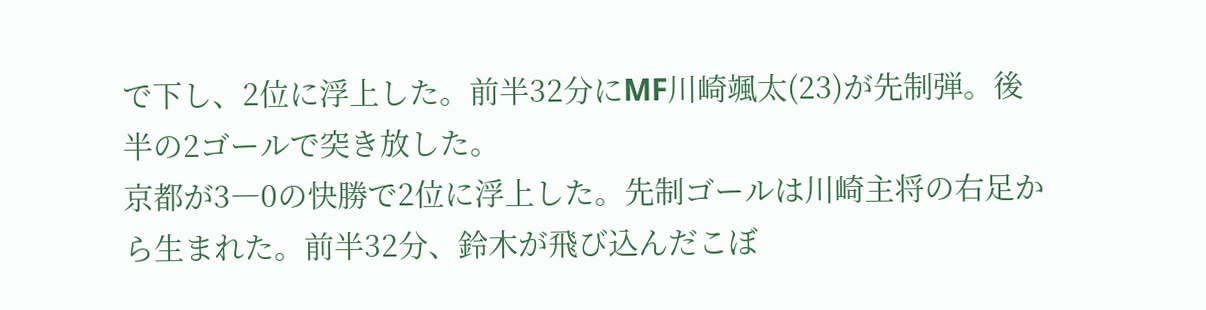で下し、2位に浮上した。前半32分にMF川崎颯太(23)が先制弾。後半の2ゴールで突き放した。
京都が3―0の快勝で2位に浮上した。先制ゴールは川崎主将の右足から生まれた。前半32分、鈴木が飛び込んだこぼ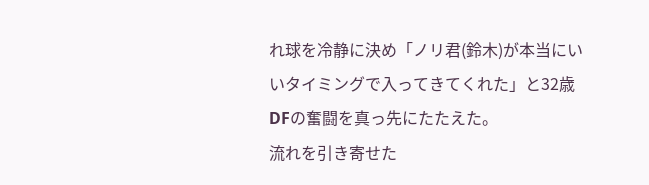れ球を冷静に決め「ノリ君(鈴木)が本当にいいタイミングで入ってきてくれた」と32歳DFの奮闘を真っ先にたたえた。
流れを引き寄せた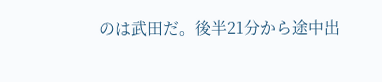のは武田だ。後半21分から途中出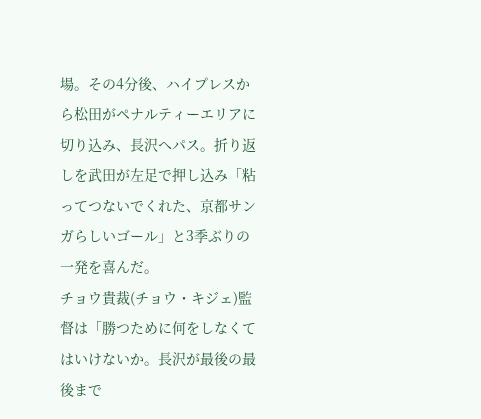場。その4分後、ハイプレスから松田がペナルティーエリアに切り込み、長沢へパス。折り返しを武田が左足で押し込み「粘ってつないでくれた、京都サンガらしいゴール」と3季ぶりの一発を喜んだ。
チョウ貴裁(チョウ・キジェ)監督は「勝つために何をしなくてはいけないか。長沢が最後の最後まで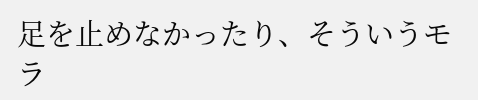足を止めなかったり、そういうモラ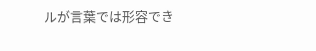ルが言葉では形容でき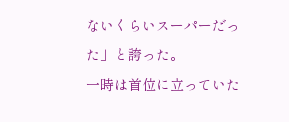ないくらいスーパーだった」と誇った。
一時は首位に立っていた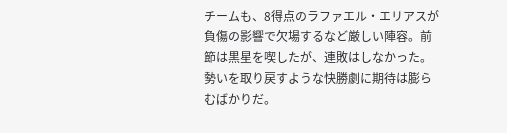チームも、8得点のラファエル・エリアスが負傷の影響で欠場するなど厳しい陣容。前節は黒星を喫したが、連敗はしなかった。勢いを取り戻すような快勝劇に期待は膨らむばかりだ。